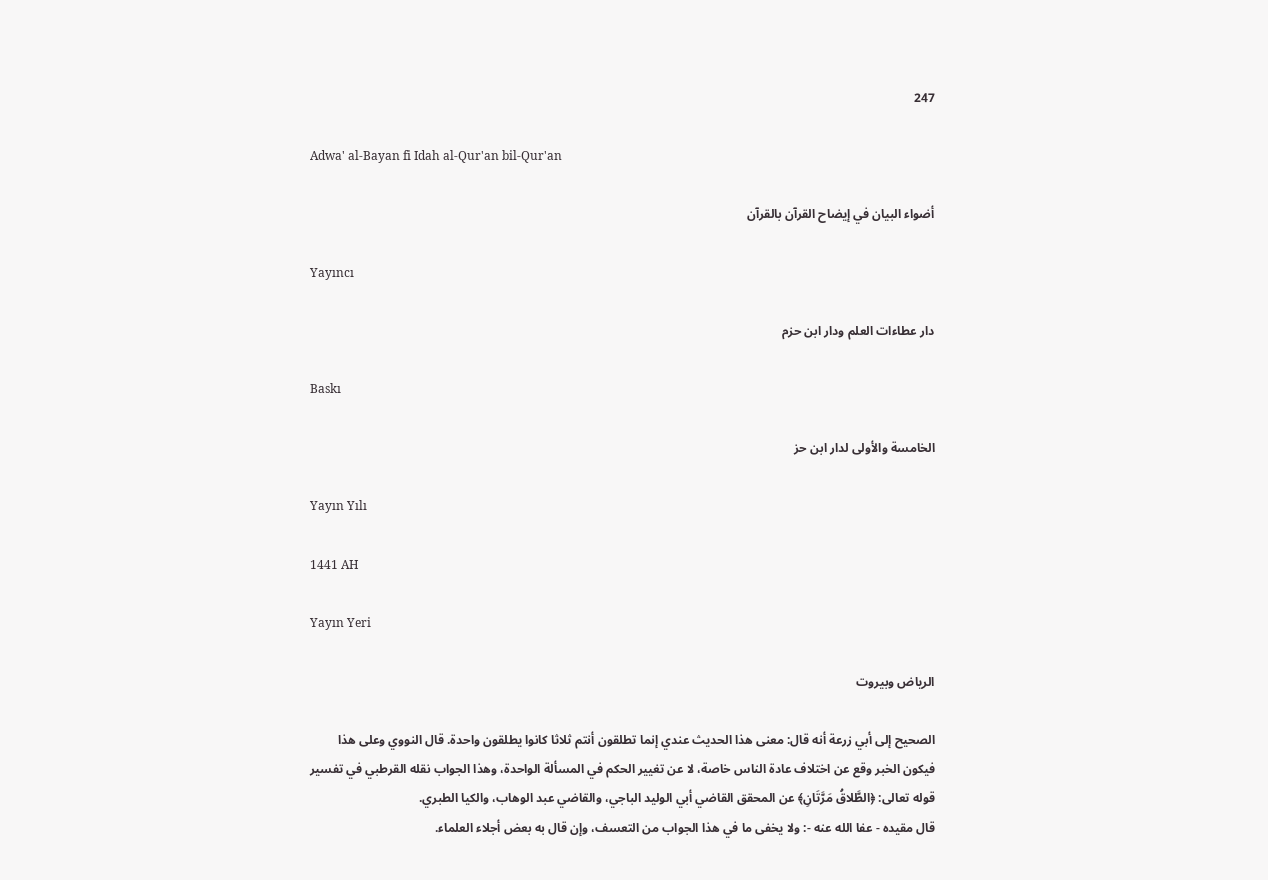247

Adwa' al-Bayan fi Idah al-Qur'an bil-Qur'an

أضواء البيان في إيضاح القرآن بالقرآن

Yayıncı

دار عطاءات العلم ودار ابن حزم

Baskı

الخامسة والأولى لدار ابن حز

Yayın Yılı

1441 AH

Yayın Yeri

الرياض وبيروت

الصحيح إلى أبي زرعة أنه قال: معنى هذا الحديث عندي إنما تطلقون أنتم ثلاثا كانوا يطلقون واحدة. قال النووي وعلى هذا فيكون الخبر وقع عن اختلاف عادة الناس خاصة، لا عن تغيير الحكم في المسألة الواحدة، وهذا الجواب نقله القرطبي في تفسير قوله تعالى: ﴿الطَّلاقُ مَرَّتَانِ﴾ عن المحقق القاضي أبي الوليد الباجي، والقاضي عبد الوهاب، والكيا الطبري.
قال مقيده - عفا الله عنه -: ولا يخفى ما في هذا الجواب من التعسف، وإن قال به بعض أجلاء العلماء.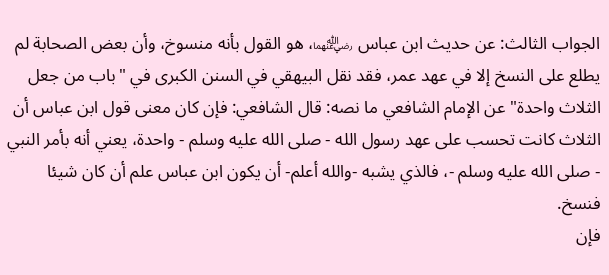الجواب الثالث: عن حديث ابن عباس ﵄، هو القول بأنه منسوخ، وأن بعض الصحابة لم يطلع على النسخ إلا في عهد عمر، فقد نقل البيهقي في السنن الكبرى في "باب من جعل الثلاث واحدة" عن الإمام الشافعي ما نصه: قال الشافعي: فإن كان معنى قول ابن عباس أن الثلاث كانت تحسب على عهد رسول الله - صلى الله عليه وسلم - واحدة، يعني أنه بأمر النبي - صلى الله عليه وسلم -، فالذي يشبه -والله أعلم- أن يكون ابن عباس علم أن كان شيئا فنسخ.
فإن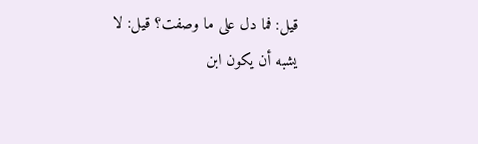قيل: فما دل على ما وصفت؟ قيل: لا يشبه أن يكون ابن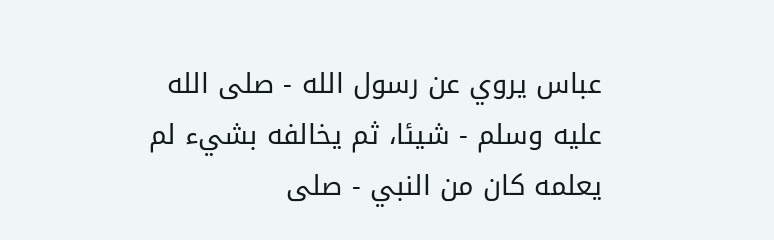عباس يروي عن رسول الله - صلى الله عليه وسلم - شيئا، ثم يخالفه بشيء لم يعلمه كان من النبي - صلى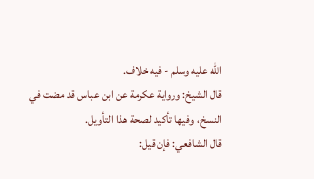الله عليه وسلم - فيه خلاف.
قال الشيخ: ورواية عكرمة عن ابن عباس قد مضت في النسخ، وفيها تأكيد لصحة هذا التأويل.
قال الشافعي: فإن قيل: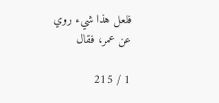فلعل هذا شيء روي عن عمر، فقال

1 / 215